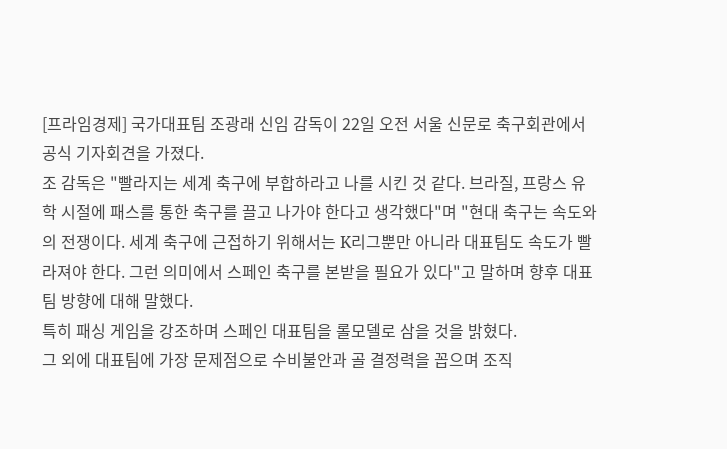[프라임경제] 국가대표팀 조광래 신임 감독이 22일 오전 서울 신문로 축구회관에서 공식 기자회견을 가졌다.
조 감독은 "빨라지는 세계 축구에 부합하라고 나를 시킨 것 같다. 브라질, 프랑스 유학 시절에 패스를 통한 축구를 끌고 나가야 한다고 생각했다"며 "현대 축구는 속도와의 전쟁이다. 세계 축구에 근접하기 위해서는 K리그뿐만 아니라 대표팀도 속도가 빨라져야 한다. 그런 의미에서 스페인 축구를 본받을 필요가 있다"고 말하며 향후 대표팀 방향에 대해 말했다.
특히 패싱 게임을 강조하며 스페인 대표팀을 롤모델로 삼을 것을 밝혔다.
그 외에 대표팀에 가장 문제점으로 수비불안과 골 결정력을 꼽으며 조직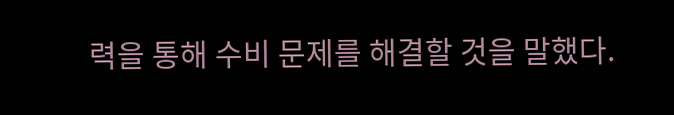력을 통해 수비 문제를 해결할 것을 말했다.